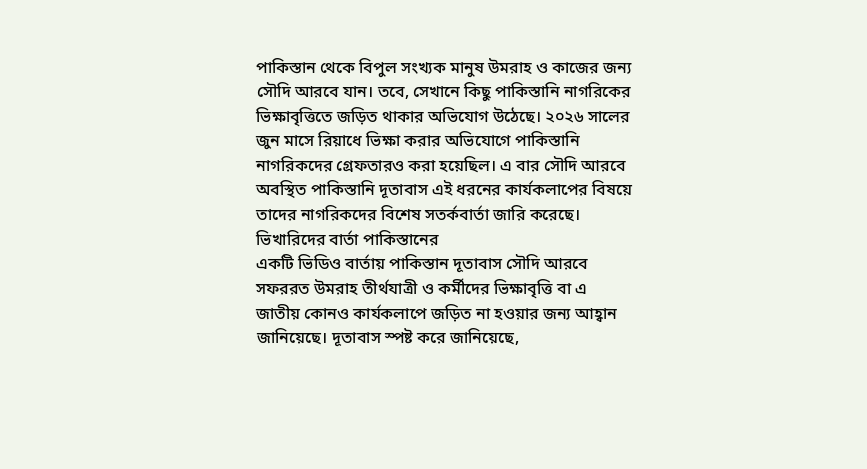পাকিস্তান থেকে বিপুল সংখ্যক মানুষ উমরাহ ও কাজের জন্য সৌদি আরবে যান। তবে, সেখানে কিছু পাকিস্তানি নাগরিকের ভিক্ষাবৃত্তিতে জড়িত থাকার অভিযোগ উঠেছে। ২০২৬ সালের জুন মাসে রিয়াধে ভিক্ষা করার অভিযোগে পাকিস্তানি নাগরিকদের গ্রেফতারও করা হয়েছিল। এ বার সৌদি আরবে অবস্থিত পাকিস্তানি দূতাবাস এই ধরনের কার্যকলাপের বিষয়ে তাদের নাগরিকদের বিশেষ সতর্কবার্তা জারি করেছে।
ভিখারিদের বার্তা পাকিস্তানের
একটি ভিডিও বার্তায় পাকিস্তান দূতাবাস সৌদি আরবে সফররত উমরাহ তীর্থযাত্রী ও কর্মীদের ভিক্ষাবৃত্তি বা এ জাতীয় কোনও কার্যকলাপে জড়িত না হওয়ার জন্য আহ্বান জানিয়েছে। দূতাবাস স্পষ্ট করে জানিয়েছে,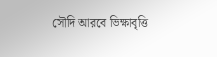সৌদি আরবে ভিক্ষাবৃত্তি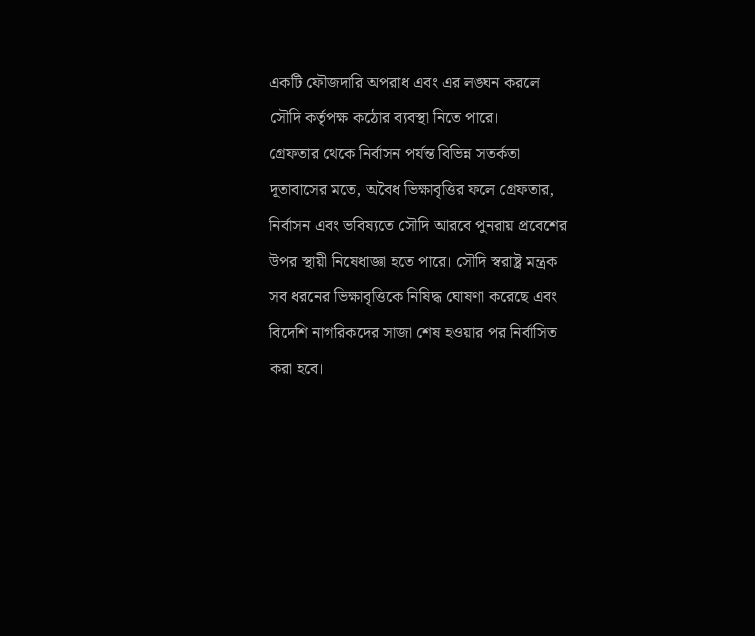একটি ফৌজদারি অপরাধ এবং এর লঙ্ঘন করলে সৌদি কর্তৃপক্ষ কঠোর ব্যবস্থা নিতে পারে।
গ্রেফতার থেকে নির্বাসন পর্যন্ত বিভিন্ন সতর্কতা
দূতাবাসের মতে, অবৈধ ভিক্ষাবৃত্তির ফলে গ্রেফতার, নির্বাসন এবং ভবিষ্যতে সৌদি আরবে পুনরায় প্রবেশের উপর স্থায়ী নিষেধাজ্ঞা হতে পারে। সৌদি স্বরাষ্ট্র মন্ত্রক সব ধরনের ভিক্ষাবৃত্তিকে নিষিদ্ধ ঘোষণা করেছে এবং বিদেশি নাগরিকদের সাজা শেষ হওয়ার পর নির্বাসিত করা হবে।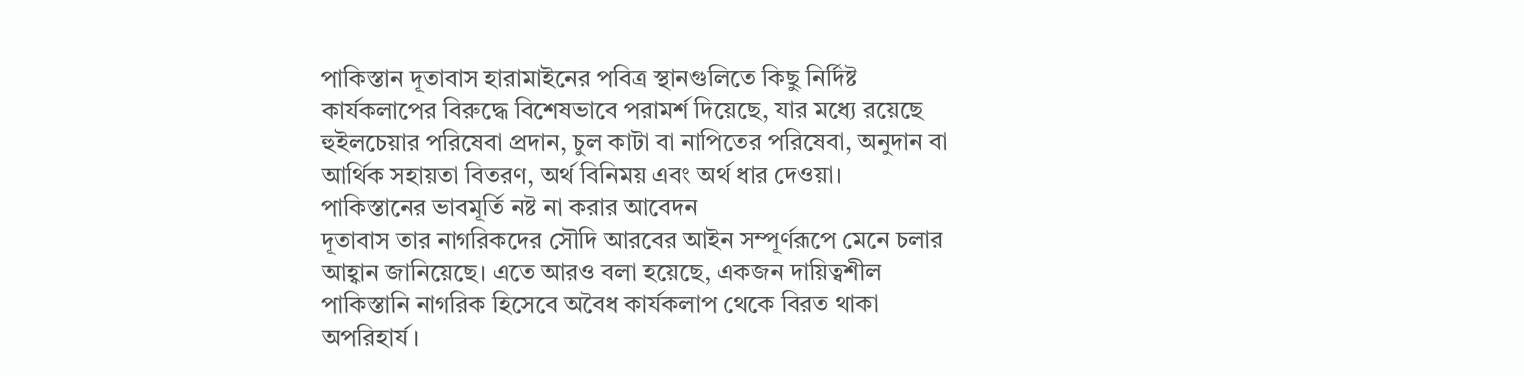পাকিস্তান দূতাবাস হারামাইনের পবিত্র স্থানগুলিতে কিছু নির্দিষ্ট কার্যকলাপের বিরুদ্ধে বিশেষভাবে পরামর্শ দিয়েছে, যার মধ্যে রয়েছে হুইলচেয়ার পরিষেবা প্রদান, চুল কাটা বা নাপিতের পরিষেবা, অনুদান বা আর্থিক সহায়তা বিতরণ, অর্থ বিনিময় এবং অর্থ ধার দেওয়া।
পাকিস্তানের ভাবমূর্তি নষ্ট না করার আবেদন
দূতাবাস তার নাগরিকদের সৌদি আরবের আইন সম্পূর্ণরূপে মেনে চলার আহ্বান জানিয়েছে। এতে আরও বলা হয়েছে, একজন দায়িত্বশীল পাকিস্তানি নাগরিক হিসেবে অবৈধ কার্যকলাপ থেকে বিরত থাকা অপরিহার্য।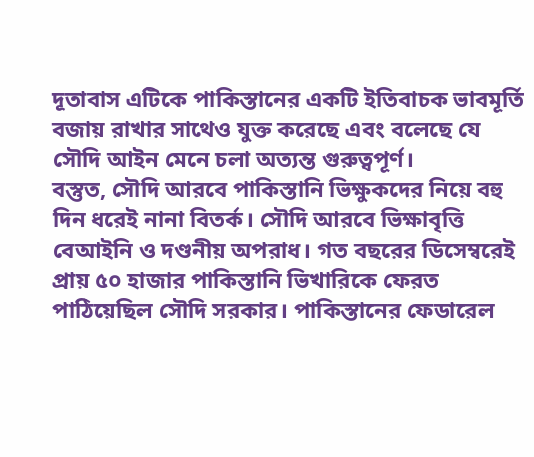দূতাবাস এটিকে পাকিস্তানের একটি ইতিবাচক ভাবমূর্তি বজায় রাখার সাথেও যুক্ত করেছে এবং বলেছে যে সৌদি আইন মেনে চলা অত্যন্ত গুরুত্বপূর্ণ।
বস্তুত, সৌদি আরবে পাকিস্তানি ভিক্ষুকদের নিয়ে বহু দিন ধরেই নানা বিতর্ক। সৌদি আরবে ভিক্ষাবৃত্তি বেআইনি ও দণ্ডনীয় অপরাধ। গত বছরের ডিসেম্বরেই প্রায় ৫০ হাজার পাকিস্তানি ভিখারিকে ফেরত পাঠিয়েছিল সৌদি সরকার। পাকিস্তানের ফেডারেল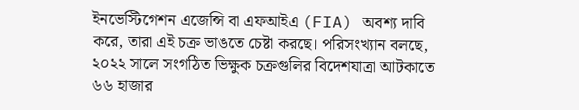ইনভেস্টিগেশন এজেন্সি বা এফআইএ (FIA) অবশ্য দাবি করে, তারা এই চক্র ভাঙতে চেষ্টা করছে। পরিসংখ্যান বলছে, ২০২২ সালে সংগঠিত ভিক্ষুক চক্রগুলির বিদেশযাত্রা আটকাতে ৬৬ হাজার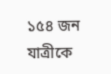১৫৪ জন যাত্রীকে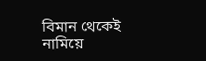বিমান থেকেই নামিয়ে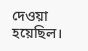দেওয়া হয়েছিল।